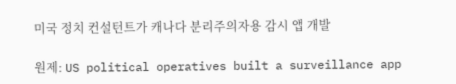미국 정치 컨설턴트가 캐나다 분리주의자용 감시 앱 개발

원제: US political operatives built a surveillance app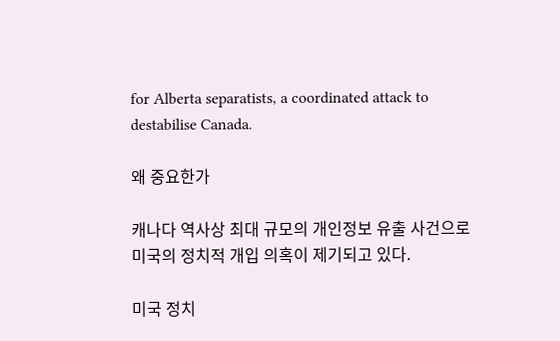for Alberta separatists, a coordinated attack to destabilise Canada.

왜 중요한가

캐나다 역사상 최대 규모의 개인정보 유출 사건으로 미국의 정치적 개입 의혹이 제기되고 있다.

미국 정치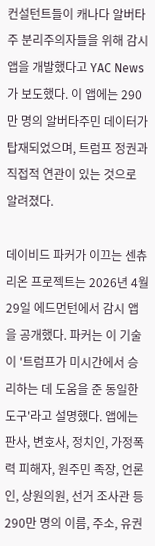컨설턴트들이 캐나다 알버타주 분리주의자들을 위해 감시 앱을 개발했다고 YAC News가 보도했다. 이 앱에는 290만 명의 알버타주민 데이터가 탑재되었으며, 트럼프 정권과 직접적 연관이 있는 것으로 알려졌다.

데이비드 파커가 이끄는 센츄리온 프로젝트는 2026년 4월 29일 에드먼턴에서 감시 앱을 공개했다. 파커는 이 기술이 '트럼프가 미시간에서 승리하는 데 도움을 준 동일한 도구'라고 설명했다. 앱에는 판사, 변호사, 정치인, 가정폭력 피해자, 원주민 족장, 언론인, 상원의원, 선거 조사관 등 290만 명의 이름, 주소, 유권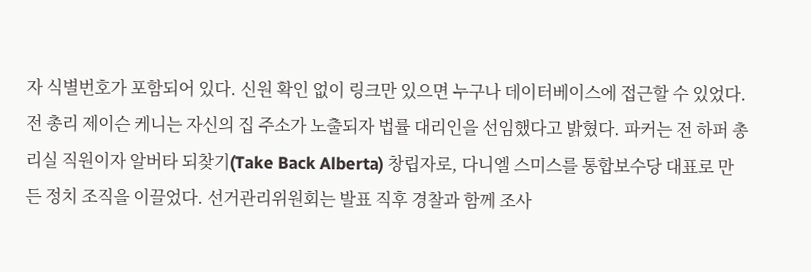자 식별번호가 포함되어 있다. 신원 확인 없이 링크만 있으면 누구나 데이터베이스에 접근할 수 있었다. 전 총리 제이슨 케니는 자신의 집 주소가 노출되자 법률 대리인을 선임했다고 밝혔다. 파커는 전 하퍼 총리실 직원이자 알버타 되찾기(Take Back Alberta) 창립자로, 다니엘 스미스를 통합보수당 대표로 만든 정치 조직을 이끌었다. 선거관리위원회는 발표 직후 경찰과 함께 조사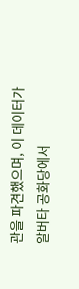관을 파견했으며, 이 데이터가 알버타 공화당에서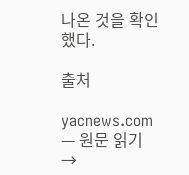나온 것을 확인했다.

출처

yacnews.com — 원문 읽기 →